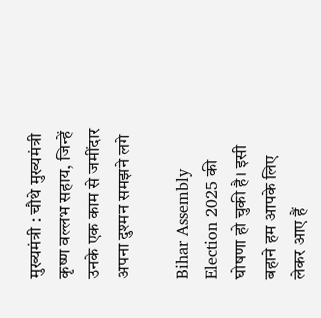मुख्यमंत्री : चौथे मुख्यमंत्री कृष्ण वल्लभ सहाय, जिन्हें उनके एक काम से जमींदार अपना दुश्मन समझने लगे

Bihar Assembly Election 2025 की घोषणा हो चुकी है। इसी बहाने हम आपके लिए लेकर आए हैं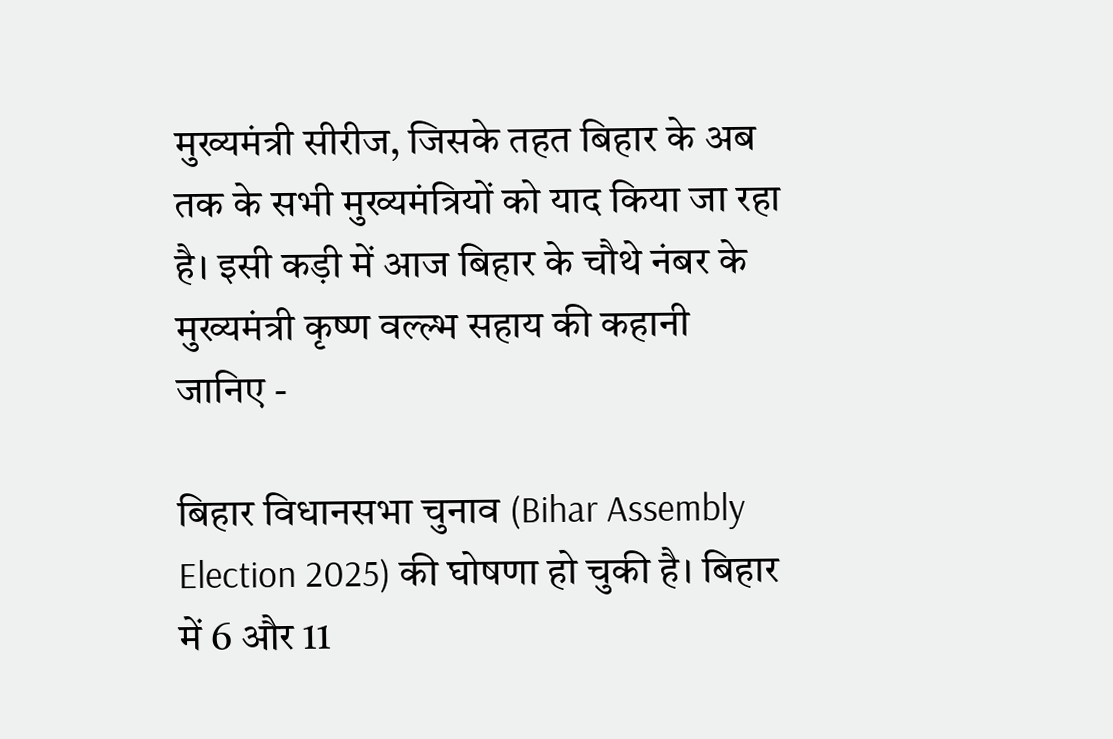मुख्यमंत्री सीरीज, जिसके तहत बिहार के अब तक के सभी मुख्यमंत्रियों को याद किया जा रहा है। इसी कड़ी में आज बिहार के चौथे नंबर के मुख्यमंत्री कृष्ण वल्ल्भ सहाय की कहानी जानिए -

बिहार विधानसभा चुनाव (Bihar Assembly Election 2025) की घोषणा हो चुकी है। बिहार में 6 और 11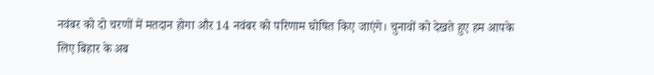नवंबर को दो चरणों में मतदान होगा और 14 नवंबर को परिणाम घोषित किए जाएंगे। चुनावों को देखते हुए हम आपके लिए बिहार के अब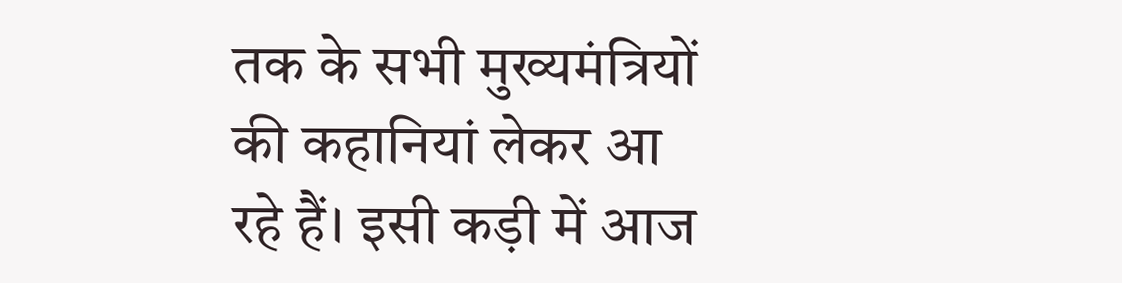तक के सभी मुख्यमंत्रियों की कहानियां लेकर आ रहे हैं। इसी कड़ी में आज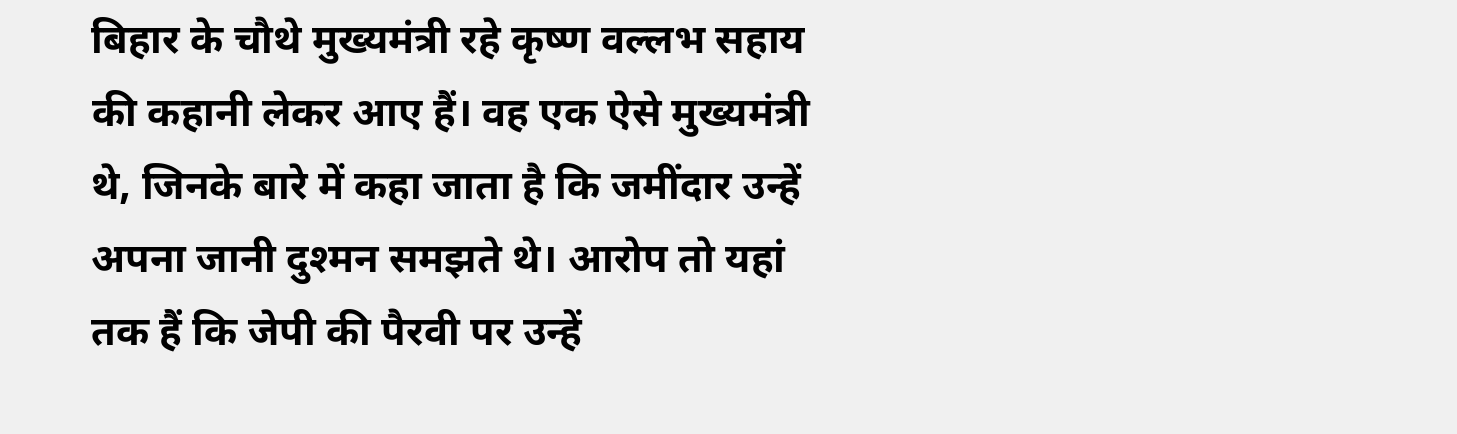बिहार के चौथे मुख्यमंत्री रहे कृष्ण वल्लभ सहाय की कहानी लेकर आए हैं। वह एक ऐसे मुख्यमंत्री थे, जिनके बारे में कहा जाता है कि जमींदार उन्हें अपना जानी दुश्मन समझते थे। आरोप तो यहां तक हैं कि जेपी की पैरवी पर उन्हें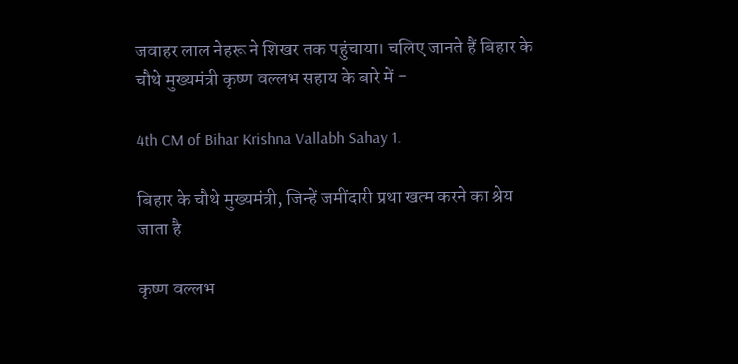जवाहर लाल नेहरू ने शिखर तक पहुंचाया। चलिए जानते हैं बिहार के चौथे मुख्यमंत्री कृष्ण वल्लभ सहाय के बारे में -

4th CM of Bihar Krishna Vallabh Sahay 1.

बिहार के चौथे मुख्यमंत्री, जिन्हें जमींदारी प्रथा खत्म करने का श्रेय जाता है

कृष्ण वल्लभ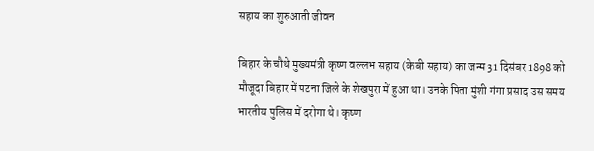सहाय का शुरुआती जीवन

बिहार के चौथे मुख्यमंत्री कृष्ण वल्लभ सहाय (केबी सहाय) का जन्म 31 दिसंबर 1898 को मौजूदा बिहार में पटना जिले के शेखपुरा में हुआ था। उनके पिता मुंशी गंगा प्रसाद उस समय भारतीय पुलिस में दरोगा थे। कृष्ण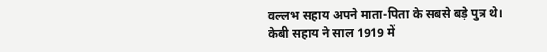वल्लभ सहाय अपने माता-पिता के सबसे बड़े पुत्र थे। केबी सहाय ने साल 1919 में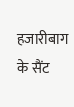हजारीबाग के सैंट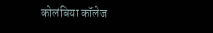कोलंबिया कॉलेज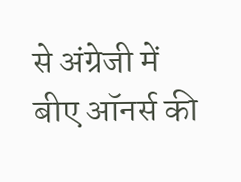से अंग्रेजी में बीए ऑनर्स की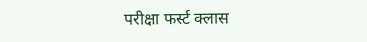परीक्षा फर्स्ट क्लास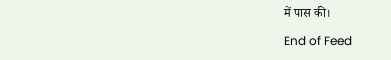में पास की।

End of Feed